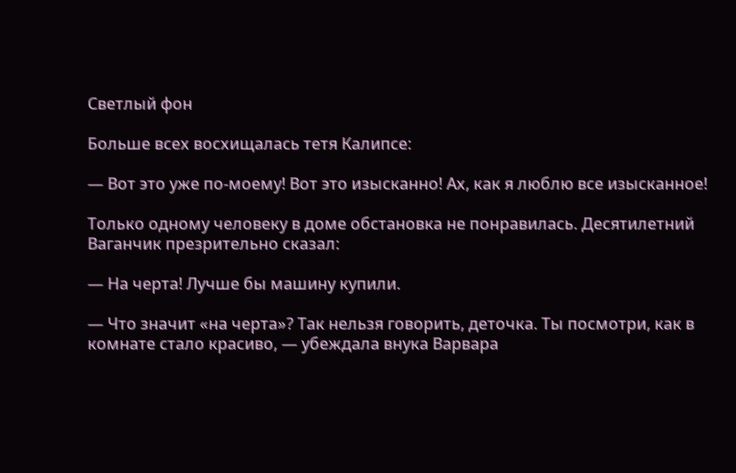Светлый фон

Больше всех восхищалась тетя Калипсе:

— Вот это уже по-моему! Вот это изысканно! Ах, как я люблю все изысканное!

Только одному человеку в доме обстановка не понравилась. Десятилетний Ваганчик презрительно сказал:

— На черта! Лучше бы машину купили.

— Что значит «на черта»? Так нельзя говорить, деточка. Ты посмотри, как в комнате стало красиво, — убеждала внука Варвара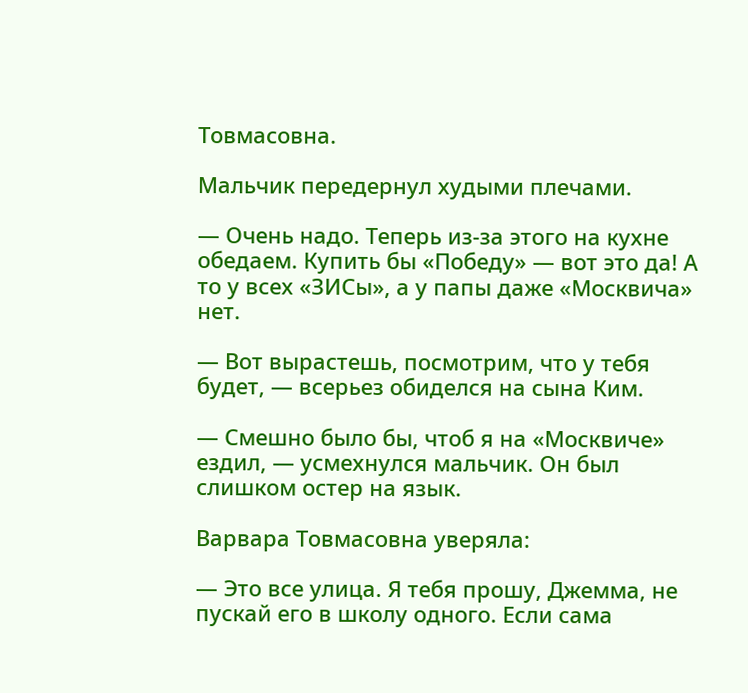Товмасовна.

Мальчик передернул худыми плечами.

— Очень надо. Теперь из-за этого на кухне обедаем. Купить бы «Победу» — вот это да! А то у всех «ЗИСы», а у папы даже «Москвича» нет.

— Вот вырастешь, посмотрим, что у тебя будет, — всерьез обиделся на сына Ким.

— Смешно было бы, чтоб я на «Москвиче» ездил, — усмехнулся мальчик. Он был слишком остер на язык.

Варвара Товмасовна уверяла:

— Это все улица. Я тебя прошу, Джемма, не пускай его в школу одного. Если сама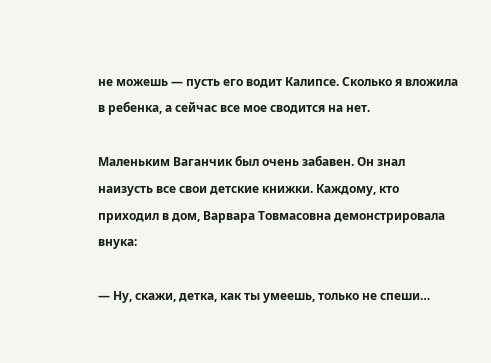не можешь — пусть его водит Калипсе. Сколько я вложила в ребенка, а сейчас все мое сводится на нет.

Маленьким Ваганчик был очень забавен. Он знал наизусть все свои детские книжки. Каждому, кто приходил в дом, Варвара Товмасовна демонстрировала внука:

— Ну, скажи, детка, как ты умеешь, только не спеши…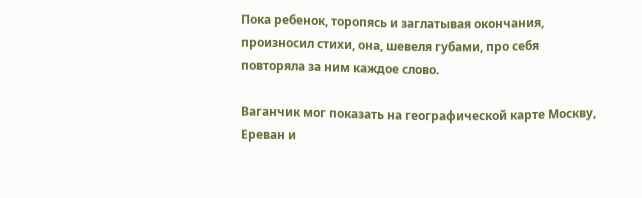Пока ребенок, торопясь и заглатывая окончания, произносил стихи, она, шевеля губами, про себя повторяла за ним каждое слово.

Ваганчик мог показать на географической карте Москву, Ереван и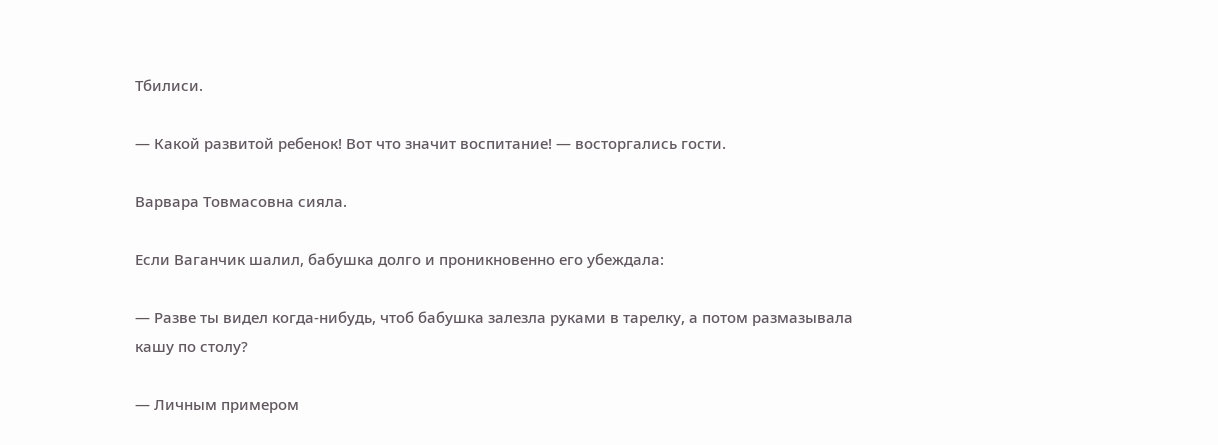Тбилиси.

— Какой развитой ребенок! Вот что значит воспитание! — восторгались гости.

Варвара Товмасовна сияла.

Если Ваганчик шалил, бабушка долго и проникновенно его убеждала:

— Разве ты видел когда-нибудь, чтоб бабушка залезла руками в тарелку, а потом размазывала кашу по столу?

— Личным примером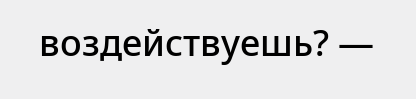воздействуешь? —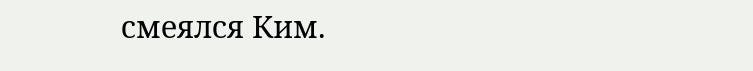смеялся Ким.